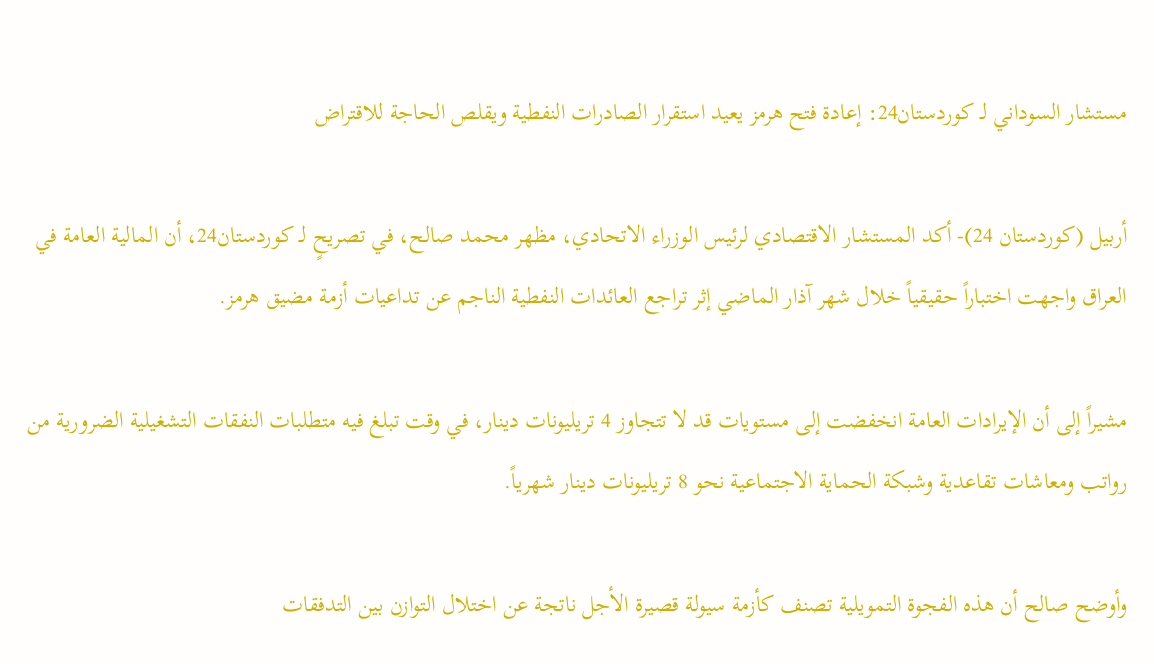مستشار السوداني لـ كوردستان24: إعادة فتح هرمز يعيد استقرار الصادرات النفطية ويقلص الحاجة للاقتراض

أربيل (كوردستان 24)- أكد المستشار الاقتصادي لرئيس الوزراء الاتحادي، مظهر محمد صالح، في تصريحٍ لـ كوردستان24، أن المالية العامة في العراق واجهت اختباراً حقيقياً خلال شهر آذار الماضي إثر تراجع العائدات النفطية الناجم عن تداعيات أزمة مضيق هرمز.

مشيراً إلى أن الإيرادات العامة انخفضت إلى مستويات قد لا تتجاوز 4 تريليونات دينار، في وقت تبلغ فيه متطلبات النفقات التشغيلية الضرورية من رواتب ومعاشات تقاعدية وشبكة الحماية الاجتماعية نحو 8 تريليونات دينار شهرياً.

وأوضح صالح أن هذه الفجوة التمويلية تصنف كأزمة سيولة قصيرة الأجل ناتجة عن اختلال التوازن بين التدفقات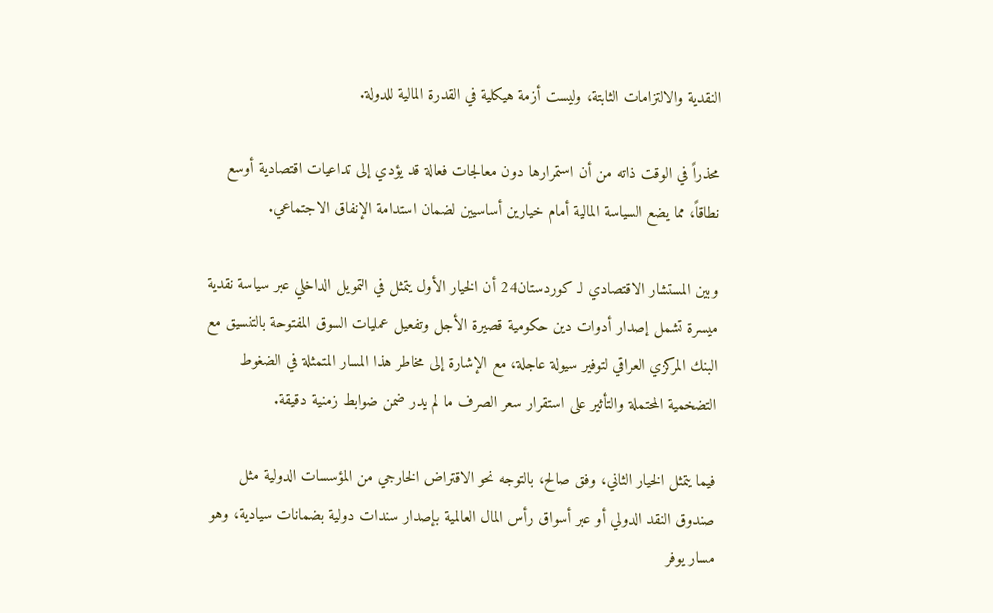النقدية والالتزامات الثابتة، وليست أزمة هيكلية في القدرة المالية للدولة.

محذراً في الوقت ذاته من أن استمرارها دون معالجات فعالة قد يؤدي إلى تداعيات اقتصادية أوسع نطاقاً، مما يضع السياسة المالية أمام خيارين أساسيين لضمان استدامة الإنفاق الاجتماعي.

وبين المستشار الاقتصادي لـ كوردستان24 أن الخيار الأول يتمثل في التمويل الداخلي عبر سياسة نقدية ميسرة تشمل إصدار أدوات دين حكومية قصيرة الأجل وتفعيل عمليات السوق المفتوحة بالتنسيق مع البنك المركزي العراقي لتوفير سيولة عاجلة، مع الإشارة إلى مخاطر هذا المسار المتمثلة في الضغوط التضخمية المحتملة والتأثير على استقرار سعر الصرف ما لم يدر ضمن ضوابط زمنية دقيقة.

فيما يتمثل الخيار الثاني، وفق صالح، بالتوجه نحو الاقتراض الخارجي من المؤسسات الدولية مثل صندوق النقد الدولي أو عبر أسواق رأس المال العالمية بإصدار سندات دولية بضمانات سيادية، وهو مسار يوفر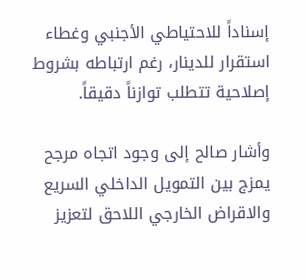إسناداً للاحتياطي الأجنبي وغطاء استقرار للدينار، رغم ارتباطه بشروط إصلاحية تتطلب توازناً دقيقاً.

وأشار صالح إلى وجود اتجاه مرجح يمزج بين التمويل الداخلي السريع والاقراض الخارجي اللاحق لتعزيز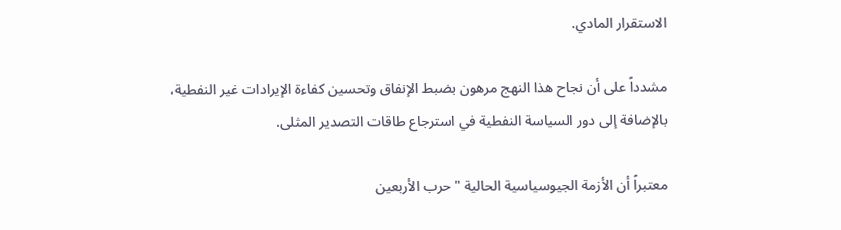الاستقرار المادي.

مشدداً على أن نجاح هذا النهج مرهون بضبط الإنفاق وتحسين كفاءة الإيرادات غير النفطية، بالإضافة إلى دور السياسة النفطية في استرجاع طاقات التصدير المثلى.

معتبراً أن الأزمة الجيوسياسية الحالية "حرب الأربعين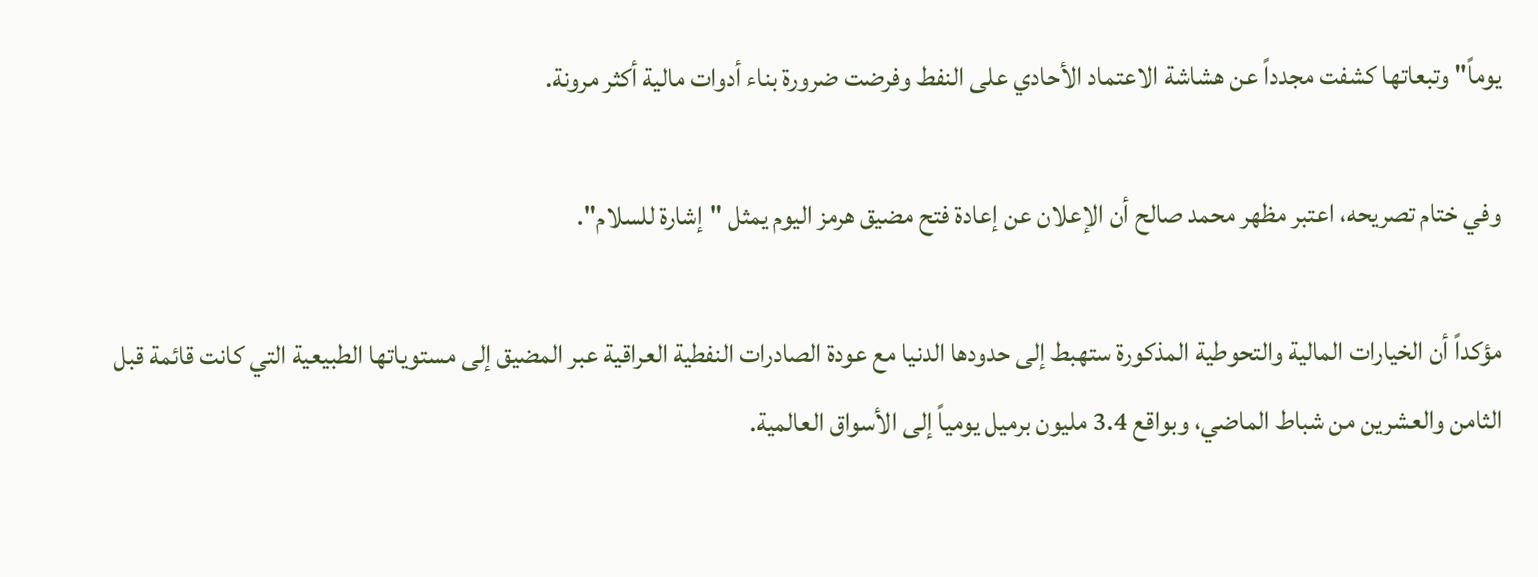يوماً" وتبعاتها كشفت مجدداً عن هشاشة الاعتماد الأحادي على النفط وفرضت ضرورة بناء أدوات مالية أكثر مرونة.

وفي ختام تصريحه، اعتبر مظهر محمد صالح أن الإعلان عن إعادة فتح مضيق هرمز اليوم يمثل "إشارة للسلام".

مؤكداً أن الخيارات المالية والتحوطية المذكورة ستهبط إلى حدودها الدنيا مع عودة الصادرات النفطية العراقية عبر المضيق إلى مستوياتها الطبيعية التي كانت قائمة قبل الثامن والعشرين من شباط الماضي، وبواقع 3.4 مليون برميل يومياً إلى الأسواق العالمية.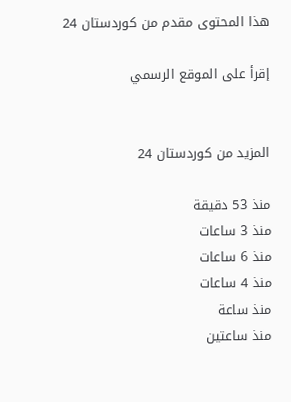هذا المحتوى مقدم من كوردستان 24

إقرأ على الموقع الرسمي


المزيد من كوردستان 24

منذ 53 دقيقة
منذ 3 ساعات
منذ 6 ساعات
منذ 4 ساعات
منذ ساعة
منذ ساعتين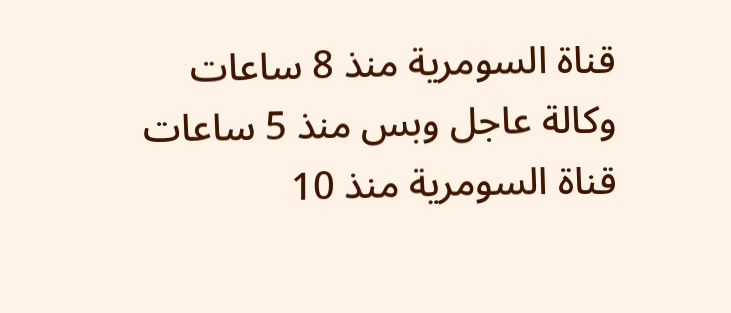قناة السومرية منذ 8 ساعات
وكالة عاجل وبس منذ 5 ساعات
قناة السومرية منذ 10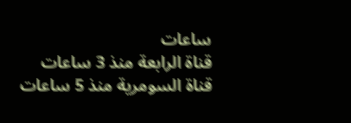ساعات
قناة الرابعة منذ 3 ساعات
قناة السومرية منذ 5 ساعات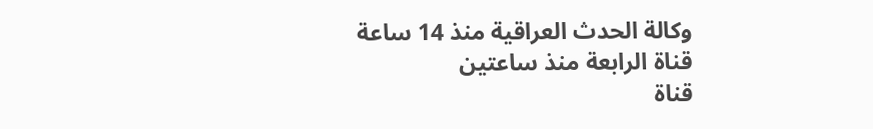وكالة الحدث العراقية منذ 14 ساعة
قناة الرابعة منذ ساعتين
قناة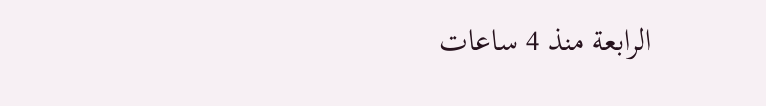الرابعة منذ 4 ساعات